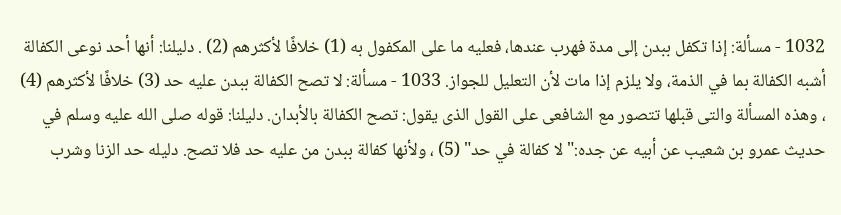1032 - مسألة: إذا تكفل ببدن إلى مدة فهرب عندها، فعليه ما على المكفول به (1) خلافًا لأكثرهم (2) . دليلنا: أنها أحد نوعى الكفالة أشبه الكفالة بما في الذمة، ولا يلزم إذا مات لأن التعليل للجواز. 1033 - مسألة: لا تصح الكفالة ببدن عليه حد (3) خلافًا لأكثرهم (4) ، وهذه المسألة والتى قبلها تتصور مع الشافعى على القول الذى يقول: تصح الكفالة بالأبدان. دليلنا: قوله صلى الله عليه وسلم في حديث عمرو بن شعيب عن أبيه عن جده:"لا كفالة في حد" (5) ، ولأنها كفالة ببدن من عليه حد فلا تصح. دليله حد الزنا وشرب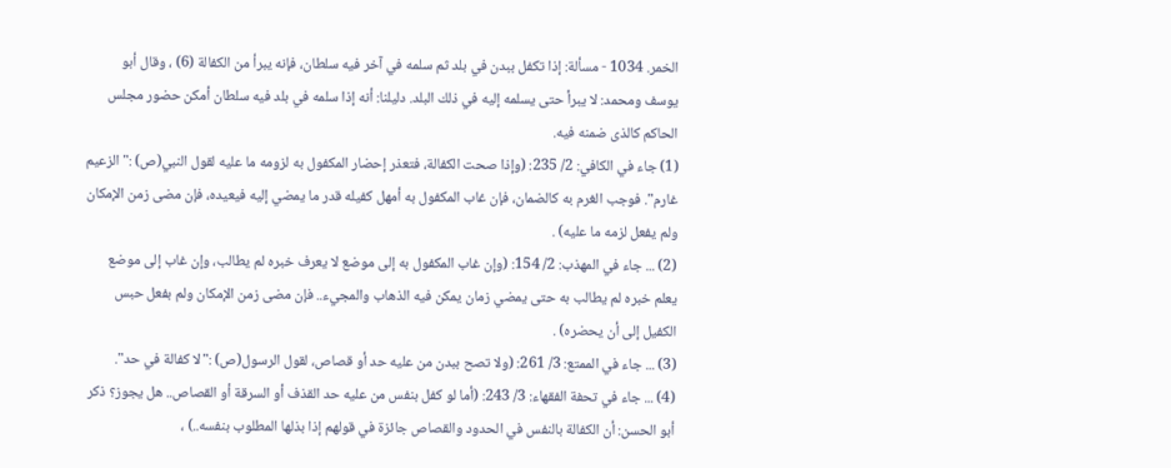الخمر. 1034 - مسألة: إذا تكفل ببدن في بلد ثم سلمه في آخر فيه سلطان، فإنه يبرأ من الكفالة (6) ، وقال أبو يوسف ومحمد: لا يبرأ حتى يسلمه إليه في ذلك البلد. دليلنا: أنه إذا سلمه في بلد فيه سلطان أمكن حضور مجلس الحاكم كالذى ضمنه فيه.
(1) جاء في الكافي: 2/ 235: (وإذا صحت الكفالة، فتعذر إحضار المكفول به لزومه ما عليه لقول النبي(ص) :"الزعيم غارم". فوجب الغرم به كالضمان، فإن غاب المكفول به أمهل كفيله قدر ما يمضي إليه فيعيده، فإن مضى زمن الإمكان ولم يفعل لزمه ما عليه) .
(2) ... جاء في المهذب: 2/ 154: (وإن غاب المكفول به إلى موضع لا يعرف خبره لم يطالب، وإن غاب إلى موضع يعلم خبره لم يطالب به حتى يمضي زمان يمكن فيه الذهاب والمجيء.. فإن مضى زمن الإمكان ولم بفعل حبس الكفيل إلى أن يحضره) .
(3) ... جاء في الممتع: 3/ 261: (ولا تصح ببدن من عليه حد أو قصاص، لقول الرسول(ص) :"لا كفالة في حد".
(4) ... جاء في تحفة الفقهاء: 3/ 243: (أما لو كفل بنفس من عليه حد القذف أو السرقة أو القصاص.. هل يجوز؟ ذكر أبو الحسن: أن الكفالة بالنفس في الحدود والقصاص جائزة في قولهم إذا بذلها المطلوب بنفسه..) ،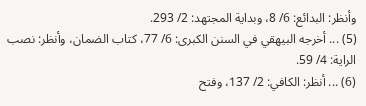وأنظر: البدائع: 6/ 8، وبداية المجتهد: 2/ 293.
(5) ... أخرجه البيهقي في السنن الكبرى: 6/ 77، كتاب الضمان، وأنظر: نصب الراية: 4/ 59.
(6) ... أنظر: الكافي: 2/ 137، وفتح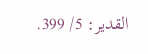القدير: 5/ 399.